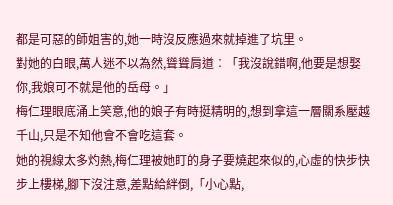都是可惡的師姐害的,她一時沒反應過來就掉進了坑里。
對她的白眼,萬人迷不以為然,聳聳肩道︰「我沒說錯啊,他要是想娶你,我娘可不就是他的岳母。」
梅仁理眼底涌上笑意,他的娘子有時挺精明的,想到拿這一層關系壓越千山,只是不知他會不會吃這套。
她的視線太多灼熱,梅仁理被她盯的身子要燒起來似的,心虛的快步快步上樓梯,腳下沒注意,差點給絆倒,「小心點,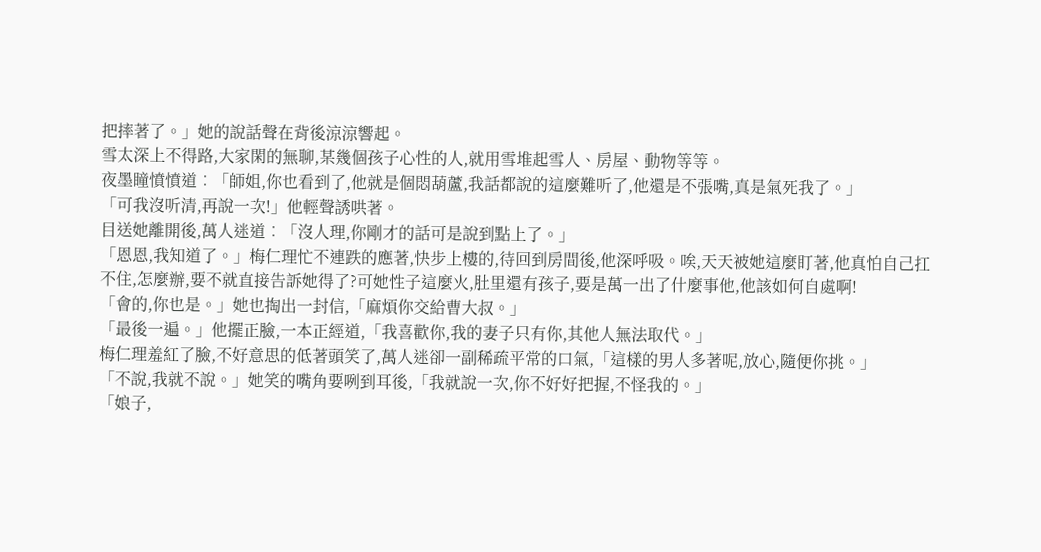把摔著了。」她的說話聲在背後涼涼響起。
雪太深上不得路,大家閑的無聊,某幾個孩子心性的人,就用雪堆起雪人、房屋、動物等等。
夜墨瞳憤憤道︰「師姐,你也看到了,他就是個悶葫蘆,我話都說的這麼難听了,他還是不張嘴,真是氣死我了。」
「可我沒听清,再說一次!」他輕聲誘哄著。
目送她離開後,萬人迷道︰「沒人理,你剛才的話可是說到點上了。」
「恩恩,我知道了。」梅仁理忙不連跌的應著,快步上樓的,待回到房間後,他深呼吸。唉,天天被她這麼盯著,他真怕自己扛不住,怎麼辦,要不就直接告訴她得了?可她性子這麼火,肚里還有孩子,要是萬一出了什麼事他,他該如何自處啊!
「會的,你也是。」她也掏出一封信,「麻煩你交給曹大叔。」
「最後一遍。」他擺正臉,一本正經道,「我喜歡你,我的妻子只有你,其他人無法取代。」
梅仁理羞紅了臉,不好意思的低著頭笑了,萬人迷卻一副稀疏平常的口氣,「這樣的男人多著呢,放心,隨便你挑。」
「不說,我就不說。」她笑的嘴角要咧到耳後,「我就說一次,你不好好把握,不怪我的。」
「娘子,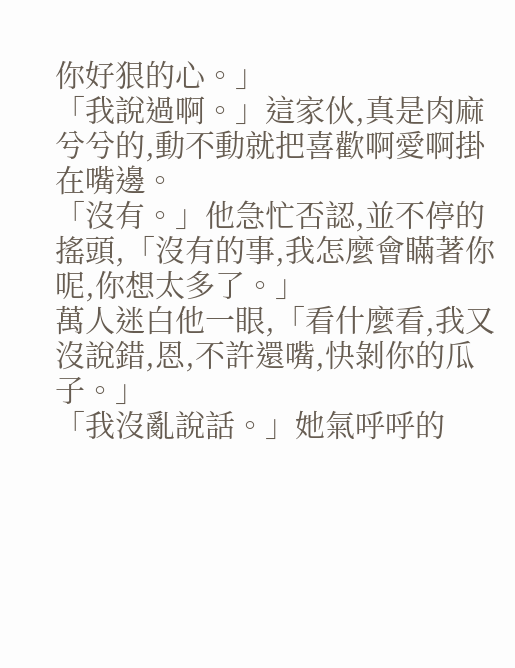你好狠的心。」
「我說過啊。」這家伙,真是肉麻兮兮的,動不動就把喜歡啊愛啊掛在嘴邊。
「沒有。」他急忙否認,並不停的搖頭,「沒有的事,我怎麼會瞞著你呢,你想太多了。」
萬人迷白他一眼,「看什麼看,我又沒說錯,恩,不許還嘴,快剝你的瓜子。」
「我沒亂說話。」她氣呼呼的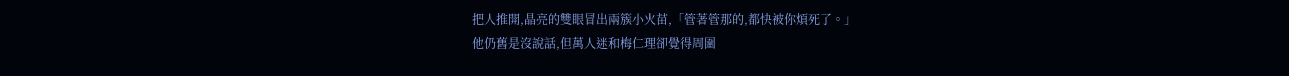把人推開,晶亮的雙眼冒出兩簇小火苗,「管著管那的,都快被你煩死了。」
他仍舊是沒說話,但萬人迷和梅仁理卻覺得周圍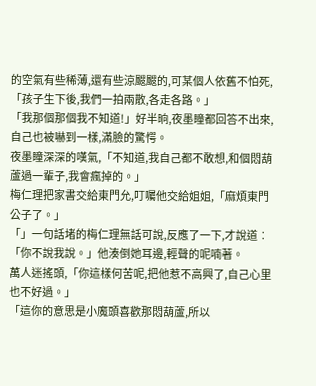的空氣有些稀薄,還有些涼颼颼的,可某個人依舊不怕死,「孩子生下後,我們一拍兩散,各走各路。」
「我那個那個我不知道!」好半晌,夜墨瞳都回答不出來,自己也被嚇到一樣,滿臉的驚愕。
夜墨瞳深深的嘆氣,「不知道,我自己都不敢想,和個悶葫蘆過一輩子,我會瘋掉的。」
梅仁理把家書交給東門允,叮囑他交給姐姐,「麻煩東門公子了。」
「」一句話堵的梅仁理無話可說,反應了一下,才說道︰「你不說我說。」他湊倒她耳邊,輕聲的呢喃著。
萬人迷搖頭,「你這樣何苦呢,把他惹不高興了,自己心里也不好過。」
「這你的意思是小魔頭喜歡那悶葫蘆,所以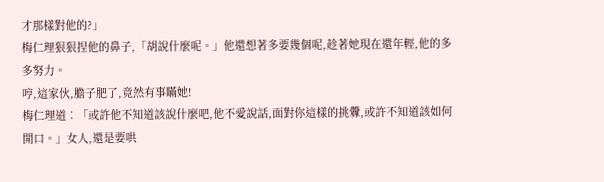才那樣對他的?」
梅仁理狠狠捏他的鼻子,「胡說什麼呢。」他還想著多要幾個呢,趁著她現在還年輕,他的多多努力。
哼,這家伙,膽子肥了,竟然有事瞞她!
梅仁理道︰「或許他不知道該說什麼吧,他不愛說話,面對你這樣的挑釁,或許不知道該如何開口。」女人,還是要哄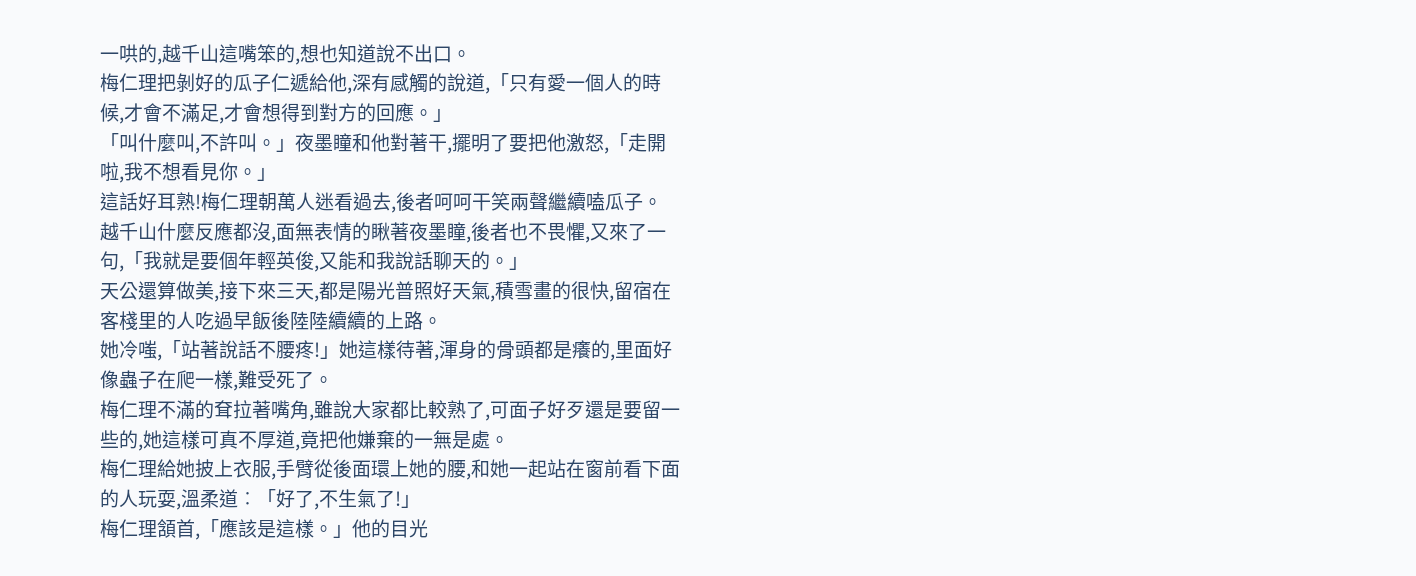一哄的,越千山這嘴笨的,想也知道說不出口。
梅仁理把剝好的瓜子仁遞給他,深有感觸的說道,「只有愛一個人的時候,才會不滿足,才會想得到對方的回應。」
「叫什麼叫,不許叫。」夜墨瞳和他對著干,擺明了要把他激怒,「走開啦,我不想看見你。」
這話好耳熟!梅仁理朝萬人迷看過去,後者呵呵干笑兩聲繼續嗑瓜子。
越千山什麼反應都沒,面無表情的瞅著夜墨瞳,後者也不畏懼,又來了一句,「我就是要個年輕英俊,又能和我說話聊天的。」
天公還算做美,接下來三天,都是陽光普照好天氣,積雪畫的很快,留宿在客棧里的人吃過早飯後陸陸續續的上路。
她冷嗤,「站著說話不腰疼!」她這樣待著,渾身的骨頭都是癢的,里面好像蟲子在爬一樣,難受死了。
梅仁理不滿的耷拉著嘴角,雖說大家都比較熟了,可面子好歹還是要留一些的,她這樣可真不厚道,竟把他嫌棄的一無是處。
梅仁理給她披上衣服,手臂從後面環上她的腰,和她一起站在窗前看下面的人玩耍,溫柔道︰「好了,不生氣了!」
梅仁理頷首,「應該是這樣。」他的目光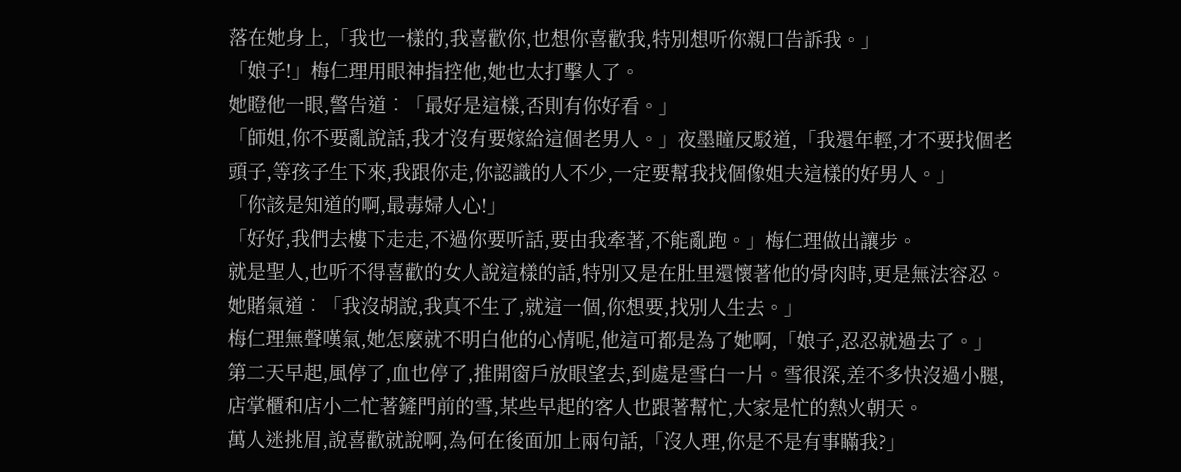落在她身上,「我也一樣的,我喜歡你,也想你喜歡我,特別想听你親口告訴我。」
「娘子!」梅仁理用眼神指控他,她也太打擊人了。
她瞪他一眼,警告道︰「最好是這樣,否則有你好看。」
「師姐,你不要亂說話,我才沒有要嫁給這個老男人。」夜墨瞳反駁道,「我還年輕,才不要找個老頭子,等孩子生下來,我跟你走,你認識的人不少,一定要幫我找個像姐夫這樣的好男人。」
「你該是知道的啊,最毒婦人心!」
「好好,我們去樓下走走,不過你要听話,要由我牽著,不能亂跑。」梅仁理做出讓步。
就是聖人,也听不得喜歡的女人說這樣的話,特別又是在肚里還懷著他的骨肉時,更是無法容忍。
她賭氣道︰「我沒胡說,我真不生了,就這一個,你想要,找別人生去。」
梅仁理無聲嘆氣,她怎麼就不明白他的心情呢,他這可都是為了她啊,「娘子,忍忍就過去了。」
第二天早起,風停了,血也停了,推開窗戶放眼望去,到處是雪白一片。雪很深,差不多快沒過小腿,店掌櫃和店小二忙著鏟門前的雪,某些早起的客人也跟著幫忙,大家是忙的熱火朝天。
萬人迷挑眉,說喜歡就說啊,為何在後面加上兩句話,「沒人理,你是不是有事瞞我?」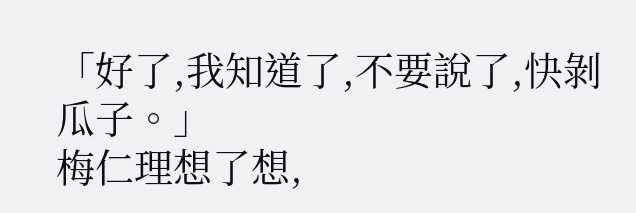「好了,我知道了,不要說了,快剝瓜子。」
梅仁理想了想,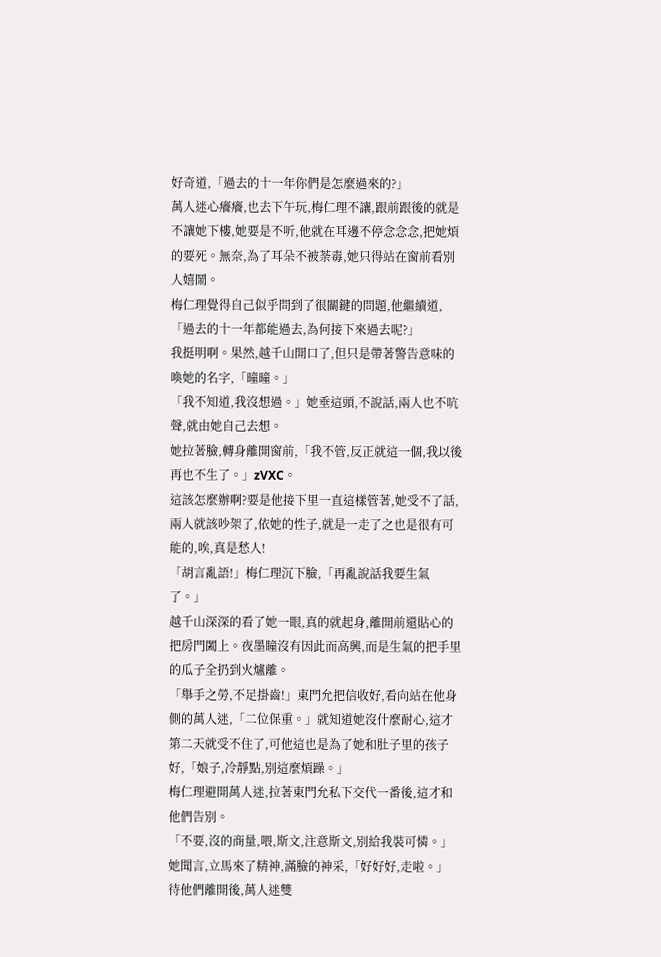好奇道,「過去的十一年你們是怎麼過來的?」
萬人迷心癢癢,也去下午玩,梅仁理不讓,跟前跟後的就是不讓她下樓,她要是不听,他就在耳邊不停念念念,把她煩的要死。無奈,為了耳朵不被荼毒,她只得站在窗前看別人嬉鬧。
梅仁理覺得自己似乎問到了很關鍵的問題,他繼續道,「過去的十一年都能過去,為何接下來過去呢?」
我挺明啊。果然,越千山開口了,但只是帶著警告意味的喚她的名字,「曈曈。」
「我不知道,我沒想過。」她垂這頭,不說話,兩人也不吭聲,就由她自己去想。
她拉著臉,轉身離開窗前,「我不管,反正就這一個,我以後再也不生了。」zVXC。
這該怎麼辦啊?要是他接下里一直這樣管著,她受不了話,兩人就該吵架了,依她的性子,就是一走了之也是很有可能的,唉,真是愁人!
「胡言亂語!」梅仁理沉下臉,「再亂說話我要生氣了。」
越千山深深的看了她一眼,真的就起身,離開前還貼心的把房門闔上。夜墨瞳沒有因此而高興,而是生氣的把手里的瓜子全扔到火爐離。
「舉手之勞,不足掛齒!」東門允把信收好,看向站在他身側的萬人迷,「二位保重。」就知道她沒什麼耐心,這才第二天就受不住了,可他這也是為了她和肚子里的孩子好,「娘子,冷靜點,別這麼煩躁。」
梅仁理避開萬人迷,拉著東門允私下交代一番後,這才和他們告別。
「不要,沒的商量,喂,斯文,注意斯文,別給我裝可憐。」
她聞言,立馬來了精神,滿臉的神采,「好好好,走啦。」
待他們離開後,萬人迷雙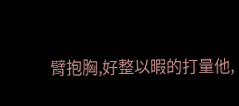臂抱胸,好整以暇的打量他,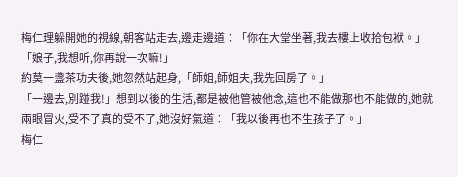梅仁理躲開她的視線,朝客站走去,邊走邊道︰「你在大堂坐著,我去樓上收拾包袱。」
「娘子,我想听,你再說一次嘛!」
約莫一盞茶功夫後,她忽然站起身,「師姐,師姐夫,我先回房了。」
「一邊去,別踫我!」想到以後的生活,都是被他管被他念,這也不能做那也不能做的,她就兩眼冒火,受不了真的受不了,她沒好氣道︰「我以後再也不生孩子了。」
梅仁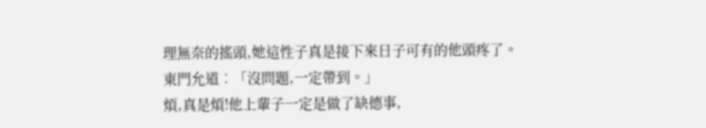理無奈的搖頭,她這性子真是接下來日子可有的他頭疼了。
東門允道︰「沒問題,一定帶到。」
煩,真是煩!他上輩子一定是做了缺德事,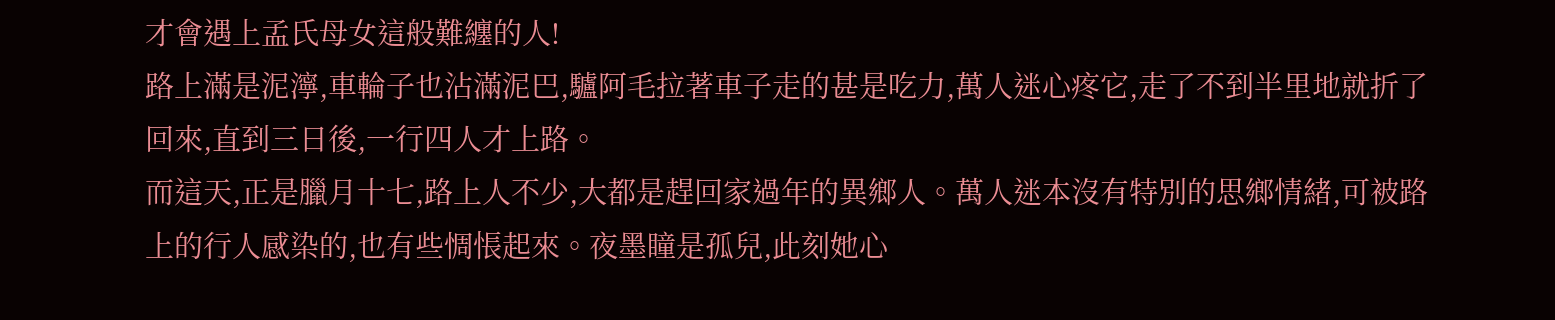才會遇上孟氏母女這般難纏的人!
路上滿是泥濘,車輪子也沾滿泥巴,驢阿毛拉著車子走的甚是吃力,萬人迷心疼它,走了不到半里地就折了回來,直到三日後,一行四人才上路。
而這天,正是臘月十七,路上人不少,大都是趕回家過年的異鄉人。萬人迷本沒有特別的思鄉情緒,可被路上的行人感染的,也有些惆悵起來。夜墨瞳是孤兒,此刻她心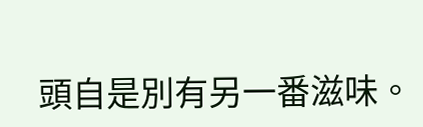頭自是別有另一番滋味。